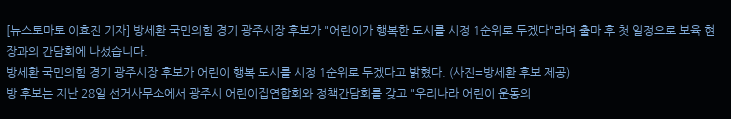[뉴스토마토 이효진 기자] 방세환 국민의힘 경기 광주시장 후보가 "어린이가 행복한 도시를 시정 1순위로 두겠다"라며 출마 후 첫 일정으로 보육 현장과의 간담회에 나섰습니다.
방세환 국민의힘 경기 광주시장 후보가 어린이 행복 도시를 시정 1순위로 두겠다고 밝혔다. (사진=방세환 후보 제공)
방 후보는 지난 28일 선거사무소에서 광주시 어린이집연합회와 정책간담회를 갖고 "우리나라 어린이 운동의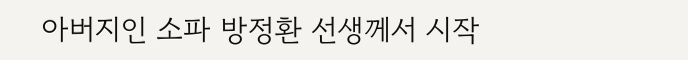아버지인 소파 방정환 선생께서 시작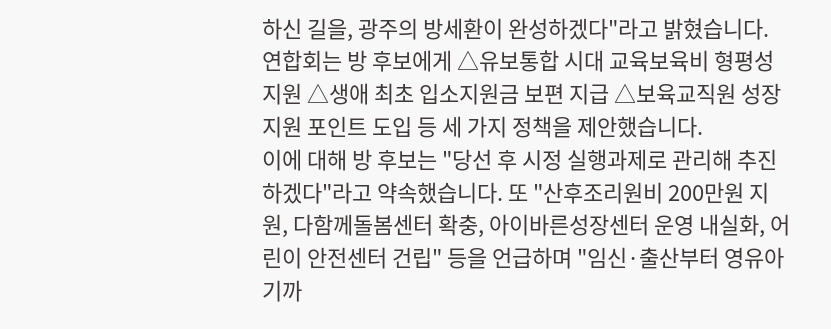하신 길을, 광주의 방세환이 완성하겠다"라고 밝혔습니다.
연합회는 방 후보에게 △유보통합 시대 교육보육비 형평성 지원 △생애 최초 입소지원금 보편 지급 △보육교직원 성장지원 포인트 도입 등 세 가지 정책을 제안했습니다.
이에 대해 방 후보는 "당선 후 시정 실행과제로 관리해 추진하겠다"라고 약속했습니다. 또 "산후조리원비 200만원 지원, 다함께돌봄센터 확충, 아이바른성장센터 운영 내실화, 어린이 안전센터 건립" 등을 언급하며 "임신·출산부터 영유아기까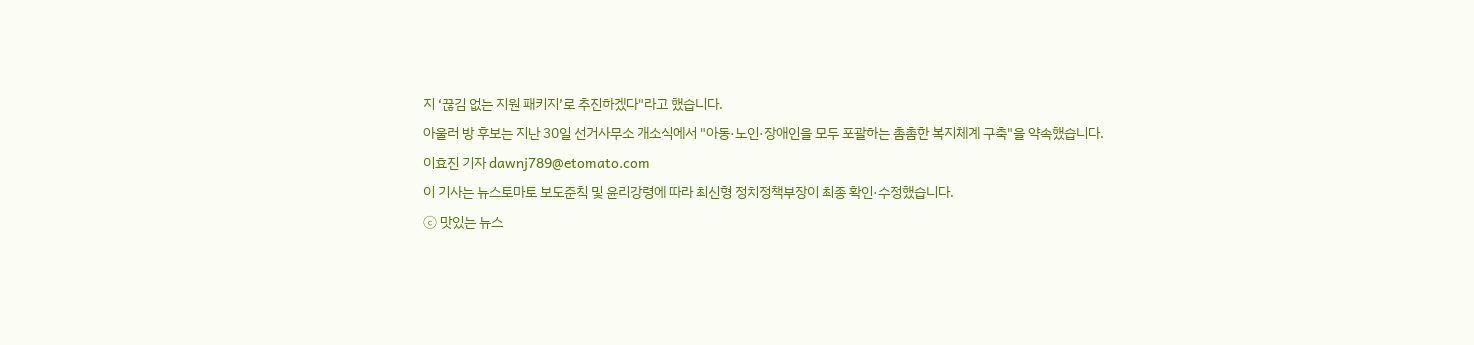지 ‘끊김 없는 지원 패키지’로 추진하겠다"라고 했습니다.
아울러 방 후보는 지난 30일 선거사무소 개소식에서 "아동·노인·장애인을 모두 포괄하는 촘촘한 복지체계 구축"을 약속했습니다.
이효진 기자 dawnj789@etomato.com
이 기사는 뉴스토마토 보도준칙 및 윤리강령에 따라 최신형 정치정책부장이 최종 확인·수정했습니다.
ⓒ 맛있는 뉴스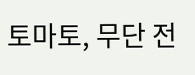토마토, 무단 전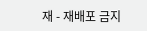재 - 재배포 금지